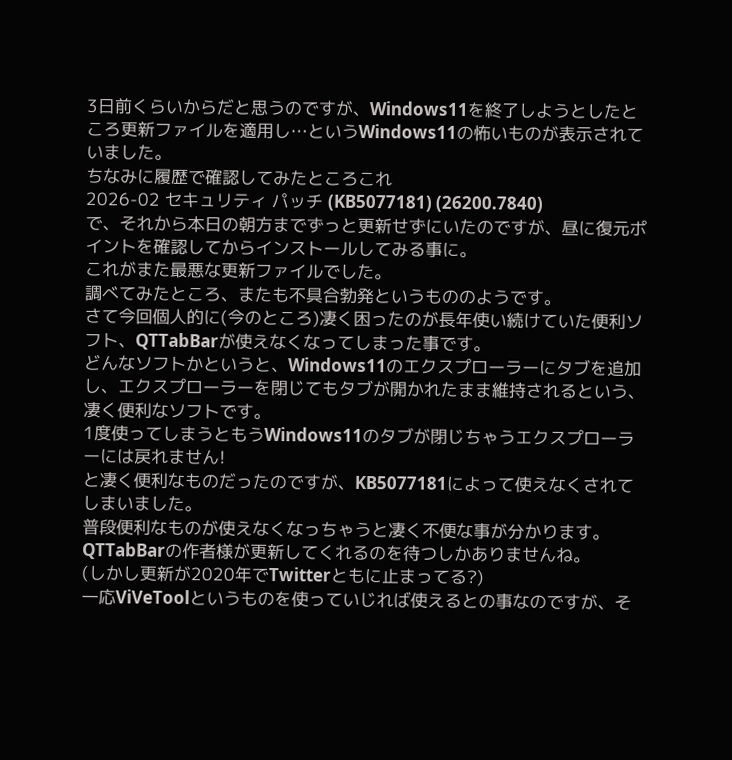3日前くらいからだと思うのですが、Windows11を終了しようとしたところ更新ファイルを適用し…というWindows11の怖いものが表示されていました。
ちなみに履歴で確認してみたところこれ
2026-02 セキュリティ パッチ (KB5077181) (26200.7840)
で、それから本日の朝方までずっと更新せずにいたのですが、昼に復元ポイントを確認してからインストールしてみる事に。
これがまた最悪な更新ファイルでした。
調べてみたところ、またも不具合勃発というもののようです。
さて今回個人的に(今のところ)凄く困ったのが長年使い続けていた便利ソフト、QTTabBarが使えなくなってしまった事です。
どんなソフトかというと、Windows11のエクスプローラーにタブを追加し、エクスプローラーを閉じてもタブが開かれたまま維持されるという、凄く便利なソフトです。
1度使ってしまうともうWindows11のタブが閉じちゃうエクスプローラーには戻れません!
と凄く便利なものだったのですが、KB5077181によって使えなくされてしまいました。
普段便利なものが使えなくなっちゃうと凄く不便な事が分かります。
QTTabBarの作者様が更新してくれるのを待つしかありませんね。
(しかし更新が2020年でTwitterともに止まってる?)
一応ViVeToolというものを使っていじれば使えるとの事なのですが、そ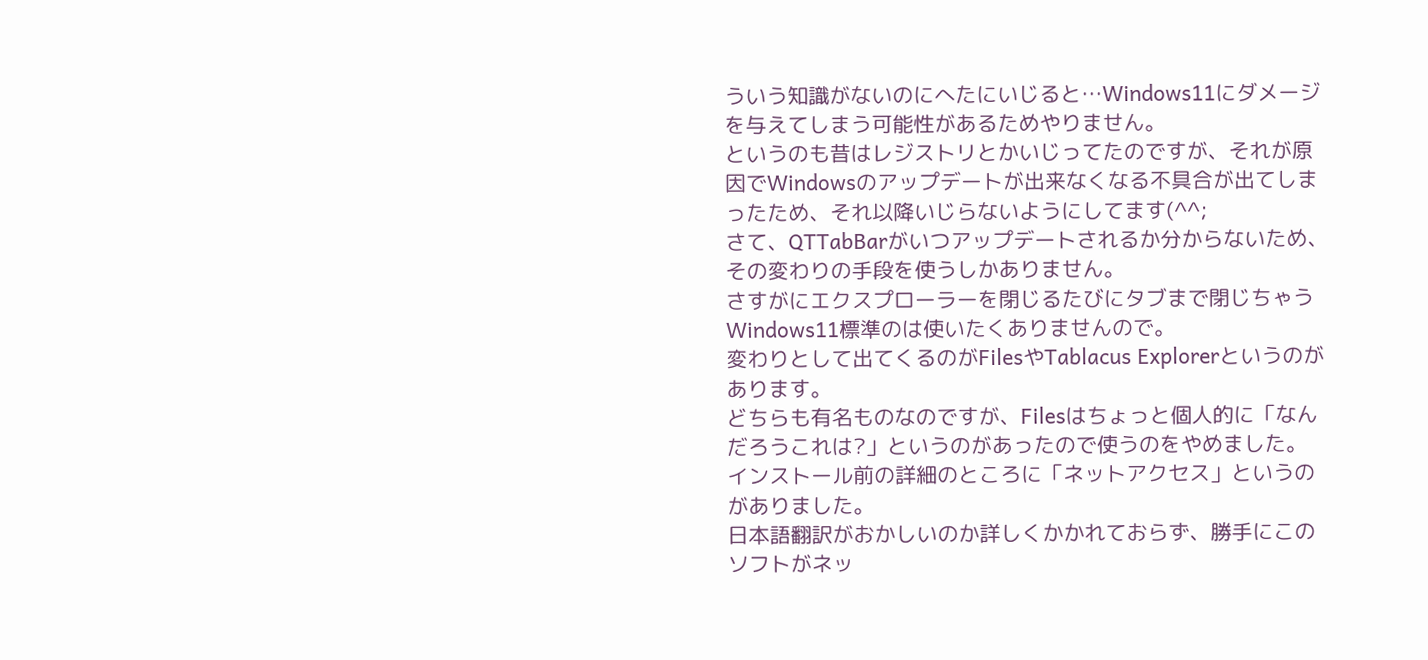ういう知識がないのにへたにいじると…Windows11にダメージを与えてしまう可能性があるためやりません。
というのも昔はレジストリとかいじってたのですが、それが原因でWindowsのアップデートが出来なくなる不具合が出てしまったため、それ以降いじらないようにしてます(^^;
さて、QTTabBarがいつアップデートされるか分からないため、その変わりの手段を使うしかありません。
さすがにエクスプローラーを閉じるたびにタブまで閉じちゃうWindows11標準のは使いたくありませんので。
変わりとして出てくるのがFilesやTablacus Explorerというのがあります。
どちらも有名ものなのですが、Filesはちょっと個人的に「なんだろうこれは?」というのがあったので使うのをやめました。
インストール前の詳細のところに「ネットアクセス」というのがありました。
日本語翻訳がおかしいのか詳しくかかれておらず、勝手にこのソフトがネッ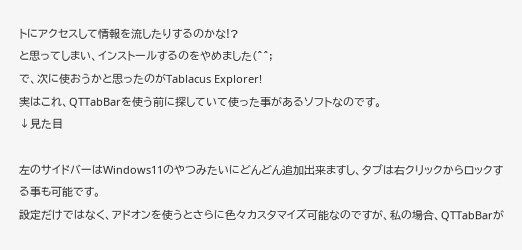トにアクセスして情報を流したりするのかな!?
と思ってしまい、インストールするのをやめました(^^;
で、次に使おうかと思ったのがTablacus Explorer!
実はこれ、QTTabBarを使う前に探していて使った事があるソフトなのです。
↓見た目

左のサイドバーはWindows11のやつみたいにどんどん追加出来ますし、タブは右クリックからロックする事も可能です。
設定だけではなく、アドオンを使うとさらに色々カスタマイズ可能なのですが、私の場合、QTTabBarが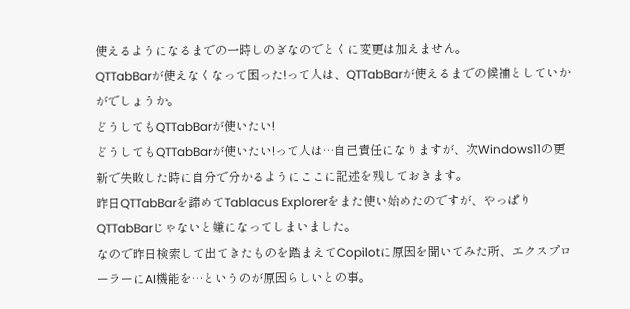使えるようになるまでの一時しのぎなのでとくに変更は加えません。
QTTabBarが使えなくなって困った!って人は、QTTabBarが使えるまでの候補としていかがでしょうか。
どうしてもQTTabBarが使いたい!
どうしてもQTTabBarが使いたい!って人は…自己責任になりますが、次Windows11の更新で失敗した時に自分で分かるようにここに記述を残しておきます。
昨日QTTabBarを諦めてTablacus Explorerをまた使い始めたのですが、やっぱりQTTabBarじゃないと嫌になってしまいました。
なので昨日検索して出てきたものを踏まえてCopilotに原因を聞いてみた所、エクスプローラーにAI機能を…というのが原因らしいとの事。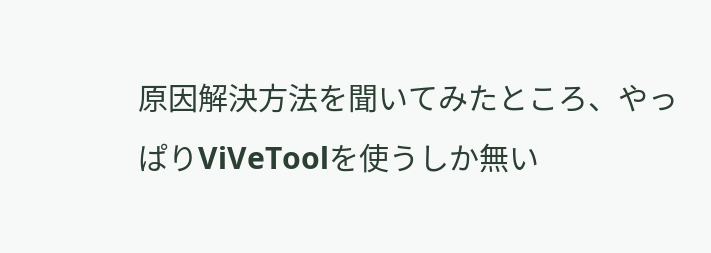原因解決方法を聞いてみたところ、やっぱりViVeToolを使うしか無い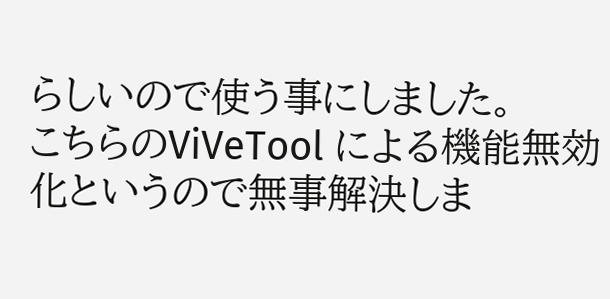らしいので使う事にしました。
こちらのViVeTool による機能無効化というので無事解決しま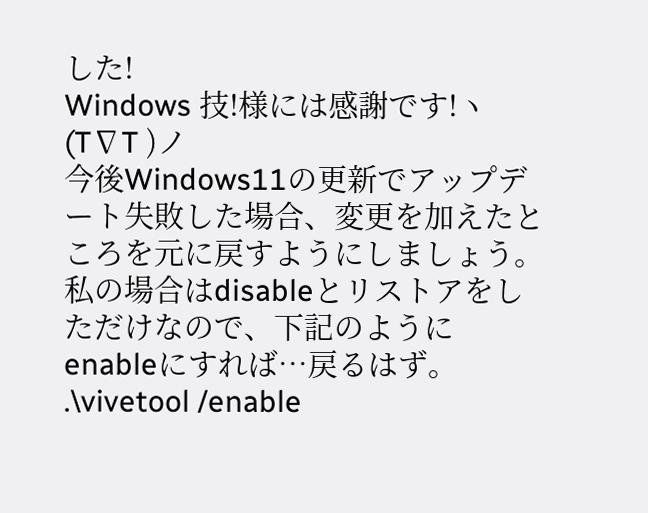した!
Windows 技!様には感謝です!ヽ(T∇T )ノ
今後Windows11の更新でアップデート失敗した場合、変更を加えたところを元に戻すようにしましょう。
私の場合はdisableとリストアをしただけなので、下記のようにenableにすれば…戻るはず。
.\vivetool /enable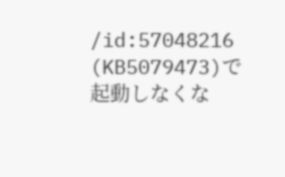/id:57048216
(KB5079473)で起動しなくな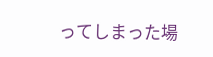ってしまった場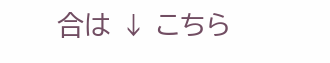合は ↓ こちら